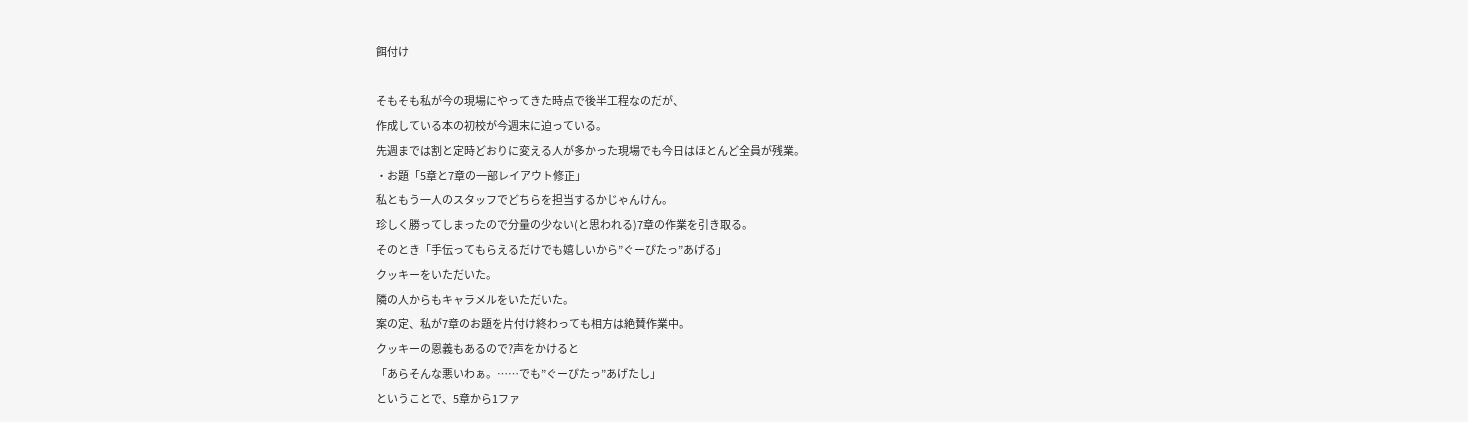餌付け

そもそも私が今の現場にやってきた時点で後半工程なのだが、
作成している本の初校が今週末に迫っている。
先週までは割と定時どおりに変える人が多かった現場でも今日はほとんど全員が残業。
・お題「5章と7章の一部レイアウト修正」
私ともう一人のスタッフでどちらを担当するかじゃんけん。
珍しく勝ってしまったので分量の少ない(と思われる)7章の作業を引き取る。
そのとき「手伝ってもらえるだけでも嬉しいから”ぐーぴたっ”あげる」
クッキーをいただいた。
隣の人からもキャラメルをいただいた。
案の定、私が7章のお題を片付け終わっても相方は絶賛作業中。
クッキーの恩義もあるので?声をかけると
「あらそんな悪いわぁ。……でも”ぐーぴたっ”あげたし」
ということで、5章から1ファ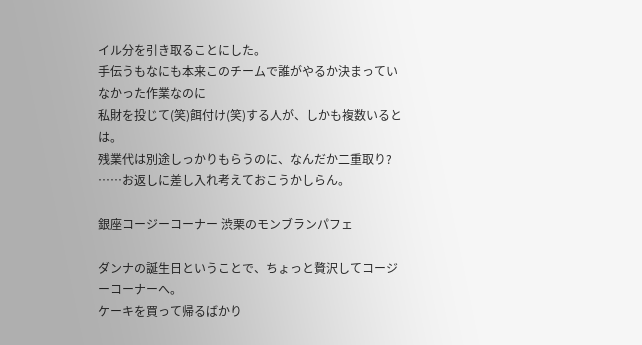イル分を引き取ることにした。
手伝うもなにも本来このチームで誰がやるか決まっていなかった作業なのに
私財を投じて(笑)餌付け(笑)する人が、しかも複数いるとは。
残業代は別途しっかりもらうのに、なんだか二重取り?
……お返しに差し入れ考えておこうかしらん。

銀座コージーコーナー 渋栗のモンブランパフェ

ダンナの誕生日ということで、ちょっと贅沢してコージーコーナーへ。
ケーキを買って帰るばかり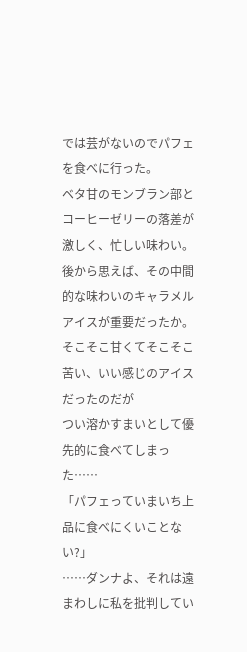では芸がないのでパフェを食べに行った。
ベタ甘のモンブラン部とコーヒーゼリーの落差が激しく、忙しい味わい。
後から思えば、その中間的な味わいのキャラメルアイスが重要だったか。
そこそこ甘くてそこそこ苦い、いい感じのアイスだったのだが
つい溶かすまいとして優先的に食べてしまった……
「パフェっていまいち上品に食べにくいことない?」
……ダンナよ、それは遠まわしに私を批判してい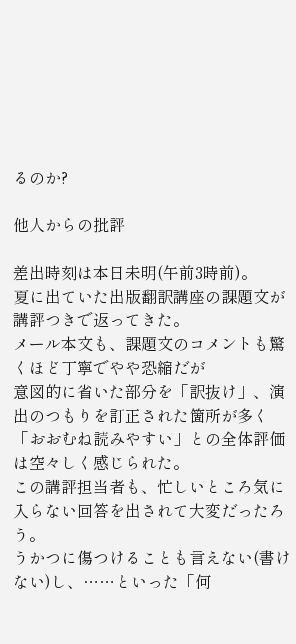るのか?

他人からの批評

差出時刻は本日未明(午前3時前)。
夏に出ていた出版翻訳講座の課題文が講評つきで返ってきた。
メール本文も、課題文のコメントも驚くほど丁寧でやや恐縮だが
意図的に省いた部分を「訳抜け」、演出のつもりを訂正された箇所が多く
「おおむね読みやすい」との全体評価は空々しく感じられた。
この講評担当者も、忙しいところ気に入らない回答を出されて大変だったろう。
うかつに傷つけることも言えない(書けない)し、……といった「何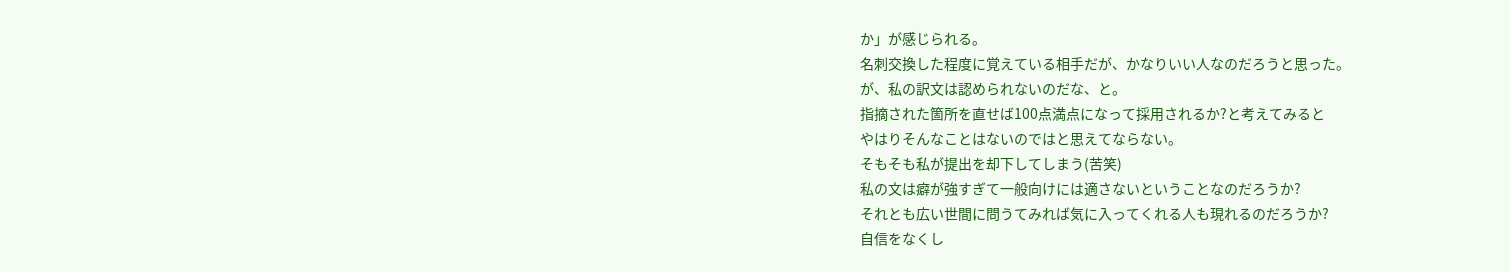か」が感じられる。
名刺交換した程度に覚えている相手だが、かなりいい人なのだろうと思った。
が、私の訳文は認められないのだな、と。
指摘された箇所を直せば100点満点になって採用されるか?と考えてみると
やはりそんなことはないのではと思えてならない。
そもそも私が提出を却下してしまう(苦笑)
私の文は癖が強すぎて一般向けには適さないということなのだろうか?
それとも広い世間に問うてみれば気に入ってくれる人も現れるのだろうか?
自信をなくし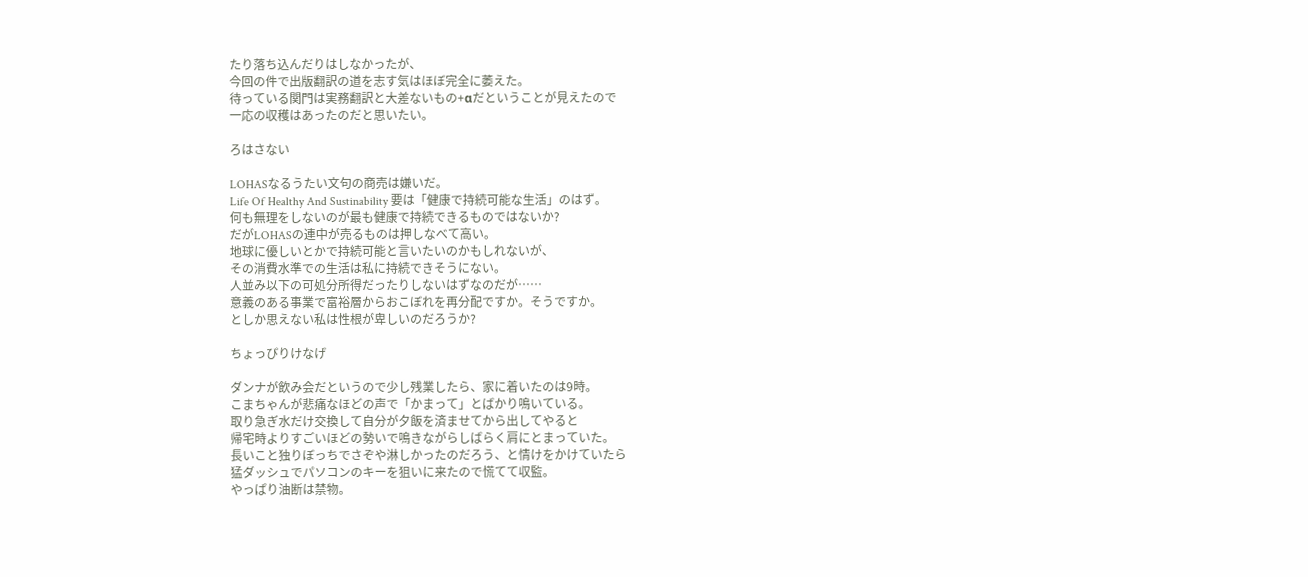たり落ち込んだりはしなかったが、
今回の件で出版翻訳の道を志す気はほぼ完全に萎えた。
待っている関門は実務翻訳と大差ないもの+αだということが見えたので
一応の収穫はあったのだと思いたい。

ろはさない

LOHASなるうたい文句の商売は嫌いだ。
Life Of Healthy And Sustinability 要は「健康で持続可能な生活」のはず。
何も無理をしないのが最も健康で持続できるものではないか?
だがLOHASの連中が売るものは押しなべて高い。
地球に優しいとかで持続可能と言いたいのかもしれないが、
その消費水準での生活は私に持続できそうにない。
人並み以下の可処分所得だったりしないはずなのだが……
意義のある事業で富裕層からおこぼれを再分配ですか。そうですか。
としか思えない私は性根が卑しいのだろうか?

ちょっぴりけなげ

ダンナが飲み会だというので少し残業したら、家に着いたのは9時。
こまちゃんが悲痛なほどの声で「かまって」とばかり鳴いている。
取り急ぎ水だけ交換して自分が夕飯を済ませてから出してやると
帰宅時よりすごいほどの勢いで鳴きながらしばらく肩にとまっていた。
長いこと独りぼっちでさぞや淋しかったのだろう、と情けをかけていたら
猛ダッシュでパソコンのキーを狙いに来たので慌てて収監。
やっぱり油断は禁物。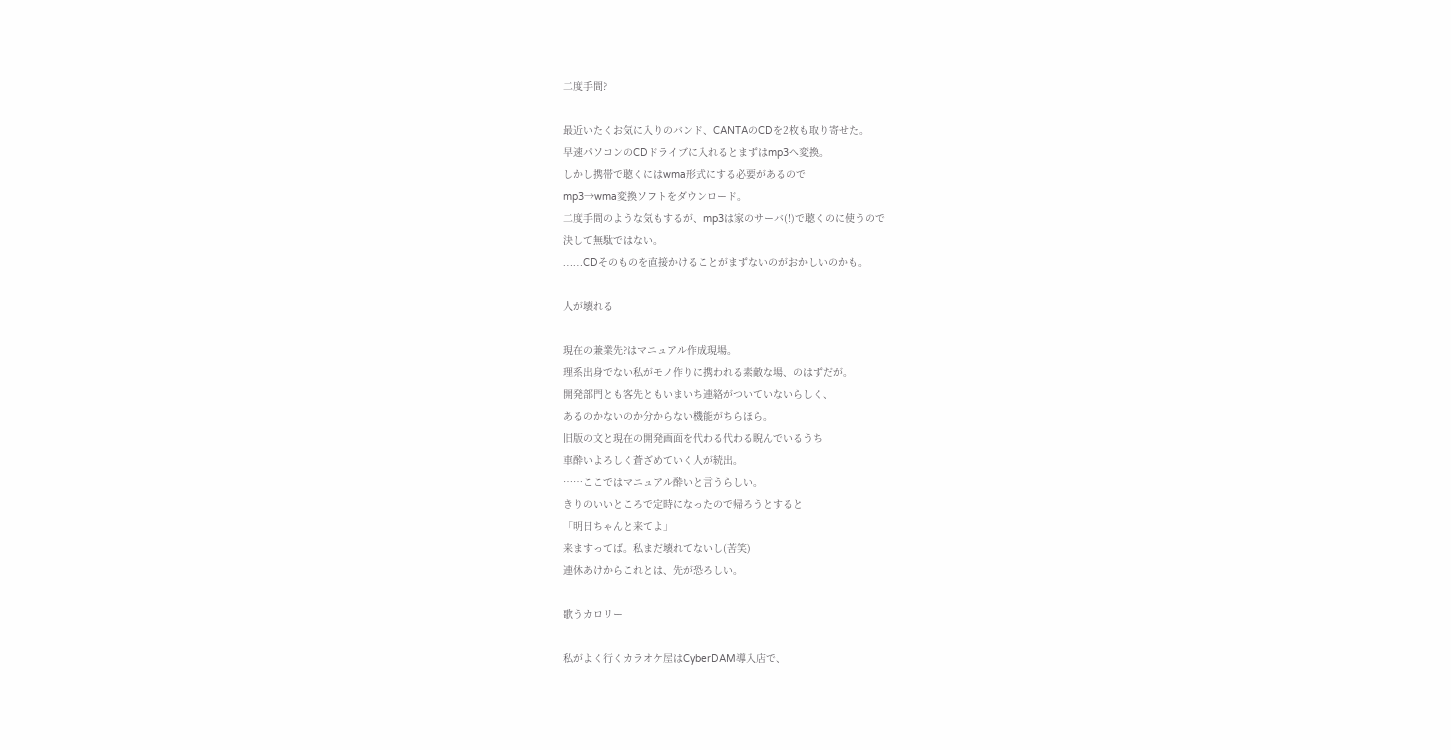二度手間?

最近いたくお気に入りのバンド、CANTAのCDを2枚も取り寄せた。
早速パソコンのCDドライブに入れるとまずはmp3へ変換。
しかし携帯で聴くにはwma形式にする必要があるので
mp3→wma変換ソフトをダウンロード。
二度手間のような気もするが、mp3は家のサーバ(!)で聴くのに使うので
決して無駄ではない。
……CDそのものを直接かけることがまずないのがおかしいのかも。

人が壊れる

現在の兼業先?はマニュアル作成現場。
理系出身でない私がモノ作りに携われる素敵な場、のはずだが。
開発部門とも客先ともいまいち連絡がついていないらしく、
あるのかないのか分からない機能がちらほら。
旧版の文と現在の開発画面を代わる代わる睨んでいるうち
車酔いよろしく蒼ざめていく人が続出。
……ここではマニュアル酔いと言うらしい。
きりのいいところで定時になったので帰ろうとすると
「明日ちゃんと来てよ」
来ますってば。私まだ壊れてないし(苦笑)
連休あけからこれとは、先が恐ろしい。

歌うカロリー

私がよく行くカラオケ屋はCyberDAM導入店で、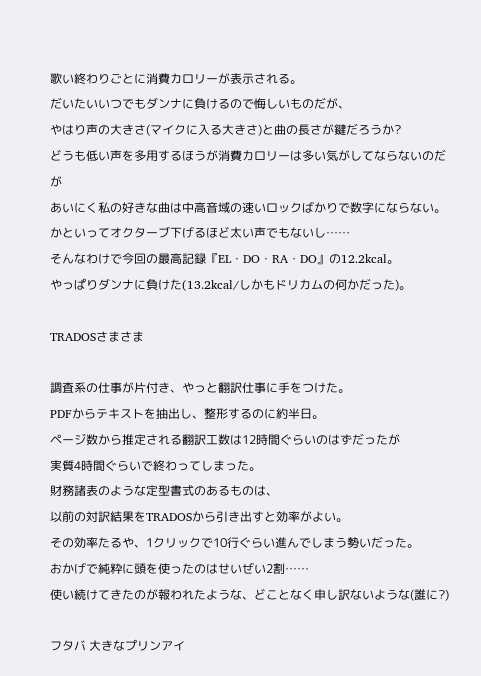歌い終わりごとに消費カロリーが表示される。
だいたいいつでもダンナに負けるので悔しいものだが、
やはり声の大きさ(マイクに入る大きさ)と曲の長さが鍵だろうか?
どうも低い声を多用するほうが消費カロリーは多い気がしてならないのだが
あいにく私の好きな曲は中高音域の速いロックばかりで数字にならない。
かといってオクターブ下げるほど太い声でもないし……
そんなわけで今回の最高記録『EL・DO・RA・DO』の12.2kcal。
やっぱりダンナに負けた(13.2kcal/しかもドリカムの何かだった)。

TRADOSさまさま

調査系の仕事が片付き、やっと翻訳仕事に手をつけた。
PDFからテキストを抽出し、整形するのに約半日。
ページ数から推定される翻訳工数は12時間ぐらいのはずだったが
実質4時間ぐらいで終わってしまった。
財務諸表のような定型書式のあるものは、
以前の対訳結果をTRADOSから引き出すと効率がよい。
その効率たるや、1クリックで10行ぐらい進んでしまう勢いだった。
おかげで純粋に頭を使ったのはせいぜい2割……
使い続けてきたのが報われたような、どことなく申し訳ないような(誰に?)

フタバ 大きなプリンアイ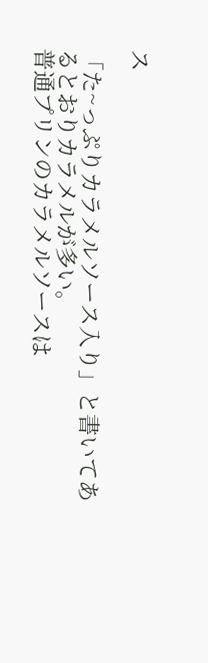ス

「た~っぷりカラメルソース入り」と書いてあるとおりカラメルが多い。
普通プリンのカラメルソースは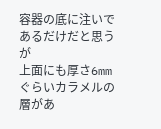容器の底に注いであるだけだと思うが
上面にも厚さ6mmぐらいカラメルの層があ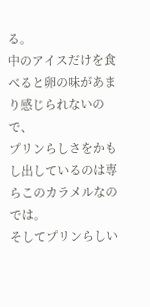る。
中のアイスだけを食べると卵の味があまり感じられないので、
プリンらしさをかもし出しているのは専らこのカラメルなのでは。
そしてプリンらしい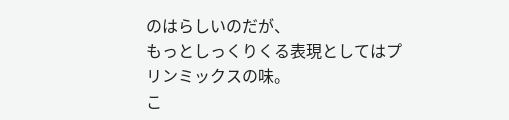のはらしいのだが、
もっとしっくりくる表現としてはプリンミックスの味。
こ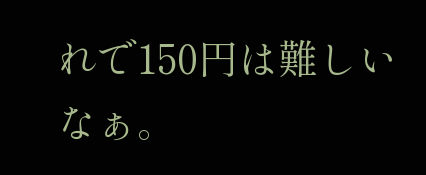れで150円は難しいなぁ。